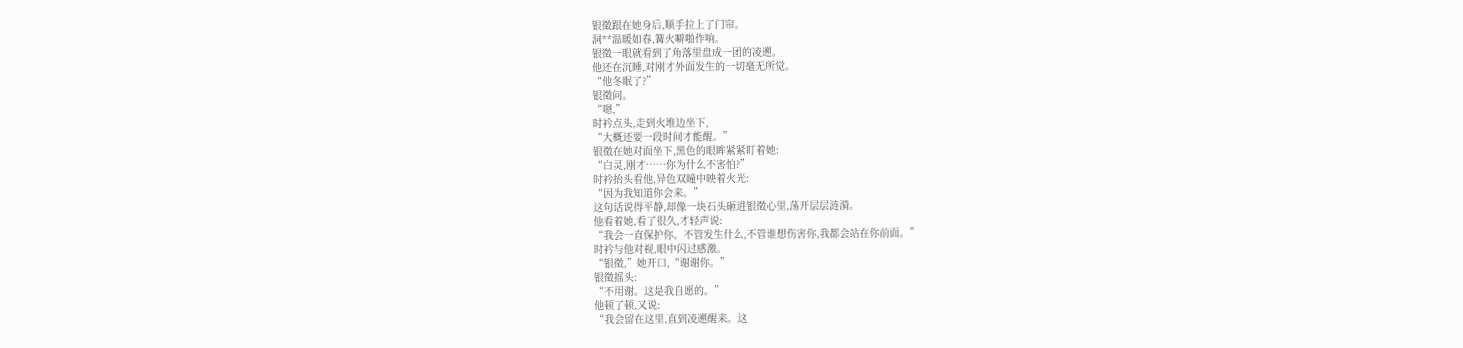银徵跟在她身后,顺手拉上了门帘。
洞**温暖如春,篝火噼啪作响。
银徵一眼就看到了角落里盘成一团的凌遡。
他还在沉睡,对刚才外面发生的一切毫无所觉。
“他冬眠了?”
银徵问。
“嗯,”
时衿点头,走到火堆边坐下,
“大概还要一段时间才能醒。”
银徵在她对面坐下,黑色的眼眸紧紧盯着她:
“白灵,刚才……你为什么不害怕?”
时衿抬头看他,异色双瞳中映着火光:
“因为我知道你会来。”
这句话说得平静,却像一块石头砸进银徵心里,荡开层层涟漪。
他看着她,看了很久,才轻声说:
“我会一直保护你。不管发生什么,不管谁想伤害你,我都会站在你前面。”
时衿与他对视,眼中闪过感激。
“银徵,”她开口,“谢谢你。”
银徵摇头:
“不用谢。这是我自愿的。”
他顿了顿,又说:
“我会留在这里,直到凌遡醒来。这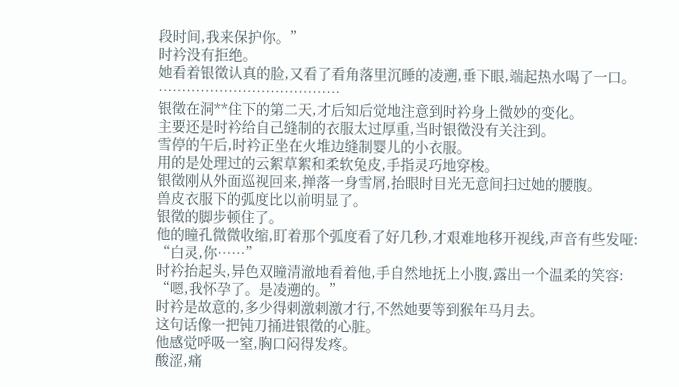段时间,我来保护你。”
时衿没有拒绝。
她看着银徵认真的脸,又看了看角落里沉睡的凌遡,垂下眼,端起热水喝了一口。
…………………………………
银徵在洞**住下的第二天,才后知后觉地注意到时衿身上微妙的变化。
主要还是时衿给自己缝制的衣服太过厚重,当时银徵没有关注到。
雪停的午后,时衿正坐在火堆边缝制婴儿的小衣服。
用的是处理过的云絮草絮和柔软兔皮,手指灵巧地穿梭。
银徵刚从外面巡视回来,掸落一身雪屑,抬眼时目光无意间扫过她的腰腹。
兽皮衣服下的弧度比以前明显了。
银徵的脚步顿住了。
他的瞳孔微微收缩,盯着那个弧度看了好几秒,才艰难地移开视线,声音有些发哑:
“白灵,你……”
时衿抬起头,异色双瞳清澈地看着他,手自然地抚上小腹,露出一个温柔的笑容:
“嗯,我怀孕了。是凌遡的。”
时衿是故意的,多少得刺激刺激才行,不然她要等到猴年马月去。
这句话像一把钝刀捅进银徵的心脏。
他感觉呼吸一窒,胸口闷得发疼。
酸涩,痛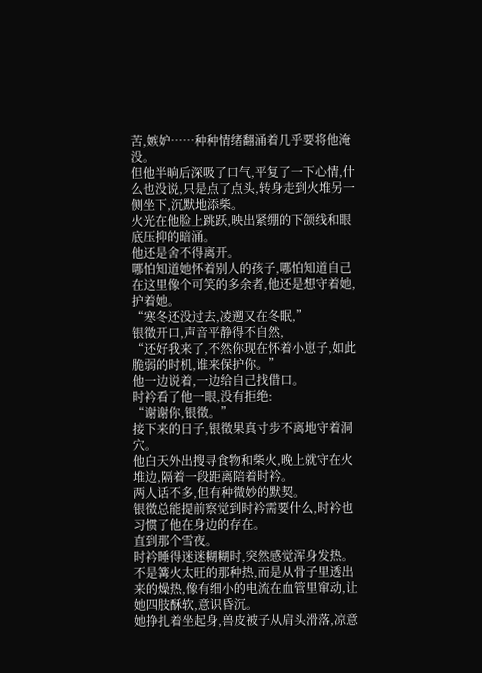苦,嫉妒……种种情绪翻涌着几乎要将他淹没。
但他半晌后深吸了口气,平复了一下心情,什么也没说,只是点了点头,转身走到火堆另一侧坐下,沉默地添柴。
火光在他脸上跳跃,映出紧绷的下颌线和眼底压抑的暗涌。
他还是舍不得离开。
哪怕知道她怀着别人的孩子,哪怕知道自己在这里像个可笑的多余者,他还是想守着她,护着她。
“寒冬还没过去,凌遡又在冬眠,”
银徵开口,声音平静得不自然,
“还好我来了,不然你现在怀着小崽子,如此脆弱的时机,谁来保护你。”
他一边说着,一边给自己找借口。
时衿看了他一眼,没有拒绝:
“谢谢你,银徵。”
接下来的日子,银徵果真寸步不离地守着洞穴。
他白天外出搜寻食物和柴火,晚上就守在火堆边,隔着一段距离陪着时衿。
两人话不多,但有种微妙的默契。
银徵总能提前察觉到时衿需要什么,时衿也习惯了他在身边的存在。
直到那个雪夜。
时衿睡得迷迷糊糊时,突然感觉浑身发热。
不是篝火太旺的那种热,而是从骨子里透出来的燥热,像有细小的电流在血管里窜动,让她四肢酥软,意识昏沉。
她挣扎着坐起身,兽皮被子从肩头滑落,凉意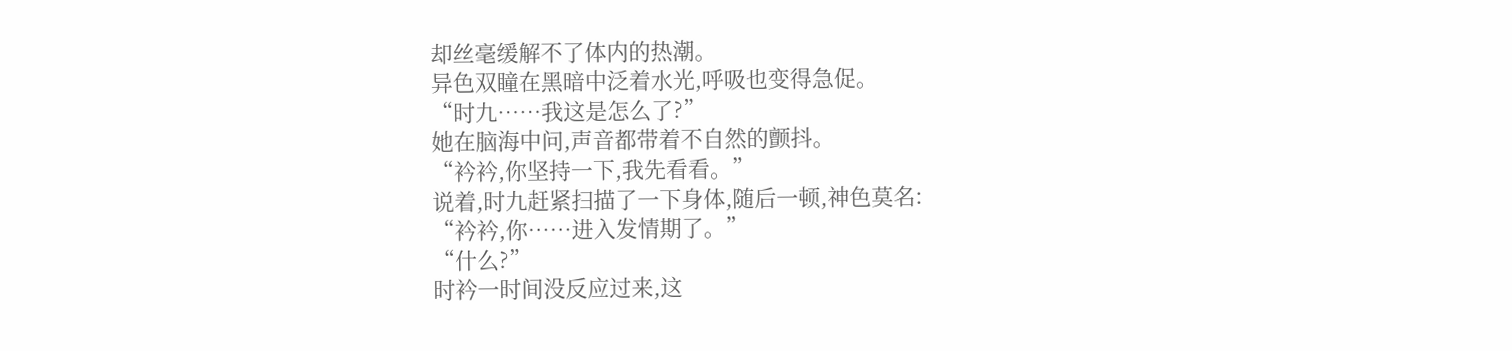却丝毫缓解不了体内的热潮。
异色双瞳在黑暗中泛着水光,呼吸也变得急促。
“时九……我这是怎么了?”
她在脑海中问,声音都带着不自然的颤抖。
“衿衿,你坚持一下,我先看看。”
说着,时九赶紧扫描了一下身体,随后一顿,神色莫名:
“衿衿,你……进入发情期了。”
“什么?”
时衿一时间没反应过来,这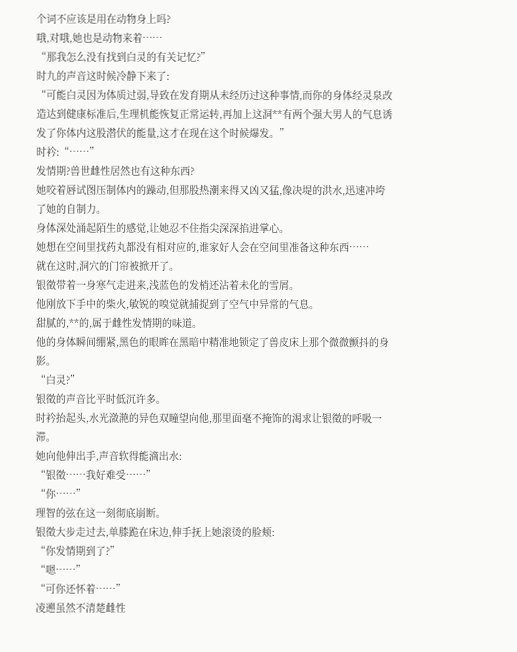个词不应该是用在动物身上吗?
哦,对哦,她也是动物来着……
“那我怎么没有找到白灵的有关记忆?”
时九的声音这时候冷静下来了:
“可能白灵因为体质过弱,导致在发育期从未经历过这种事情,而你的身体经灵泉改造达到健康标准后,生理机能恢复正常运转,再加上这洞**有两个强大男人的气息诱发了你体内这股潜伏的能量,这才在现在这个时候爆发。”
时衿:“……”
发情期?兽世雌性居然也有这种东西?
她咬着唇试图压制体内的躁动,但那股热潮来得又凶又猛,像决堤的洪水,迅速冲垮了她的自制力。
身体深处涌起陌生的感觉,让她忍不住指尖深深掐进掌心。
她想在空间里找药丸都没有相对应的,谁家好人会在空间里准备这种东西……
就在这时,洞穴的门帘被掀开了。
银徵带着一身寒气走进来,浅蓝色的发梢还沾着未化的雪屑。
他刚放下手中的柴火,敏锐的嗅觉就捕捉到了空气中异常的气息。
甜腻的,**的,属于雌性发情期的味道。
他的身体瞬间绷紧,黑色的眼眸在黑暗中精准地锁定了兽皮床上那个微微颤抖的身影。
“白灵?”
银徵的声音比平时低沉许多。
时衿抬起头,水光潋滟的异色双瞳望向他,那里面毫不掩饰的渴求让银徵的呼吸一滞。
她向他伸出手,声音软得能滴出水:
“银徵……我好难受……”
“你……”
理智的弦在这一刻彻底崩断。
银徵大步走过去,单膝跪在床边,伸手抚上她滚烫的脸颊:
“你发情期到了?”
“嗯……”
“可你还怀着……”
凌遡虽然不清楚雌性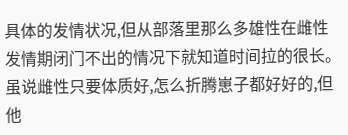具体的发情状况,但从部落里那么多雄性在雌性发情期闭门不出的情况下就知道时间拉的很长。
虽说雌性只要体质好,怎么折腾崽子都好好的,但他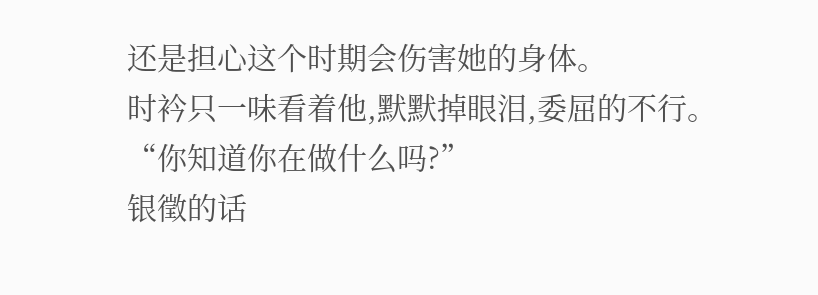还是担心这个时期会伤害她的身体。
时衿只一味看着他,默默掉眼泪,委屈的不行。
“你知道你在做什么吗?”
银徵的话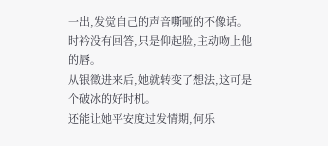一出,发觉自己的声音嘶哑的不像话。
时衿没有回答,只是仰起脸,主动吻上他的唇。
从银徵进来后,她就转变了想法,这可是个破冰的好时机。
还能让她平安度过发情期,何乐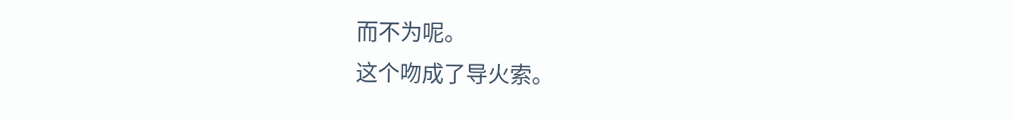而不为呢。
这个吻成了导火索。